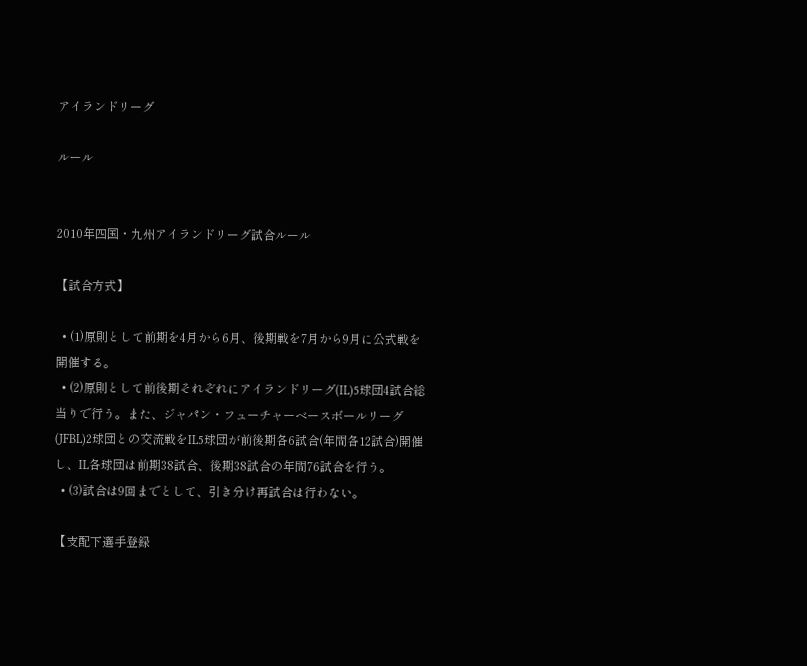アイランドリーグ

ルール


2010年四国・九州アイランドリーグ試合ルール

【試合方式】

  • (1)原則として前期を4月から6月、後期戦を7月から9月に公式戦を開催する。
  • (2)原則として前後期それぞれにアイランドリーグ(IL)5球団4試合総当りで行う。また、ジャパン・フューチャーベースボールリーグ(JFBL)2球団との交流戦をIL5球団が前後期各6試合(年間各12試合)開催し、IL各球団は前期38試合、後期38試合の年間76試合を行う。
  • (3)試合は9回までとして、引き分け再試合は行わない。

【支配下選手登録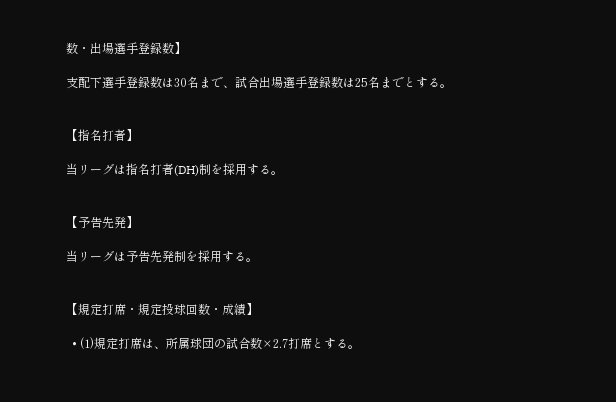数・出場選手登録数】

支配下選手登録数は30名まで、試合出場選手登録数は25名までとする。


【指名打者】

当リーグは指名打者(DH)制を採用する。


【予告先発】

当リーグは予告先発制を採用する。


【規定打席・規定投球回数・成績】

  • (1)規定打席は、所属球団の試合数×2.7打席とする。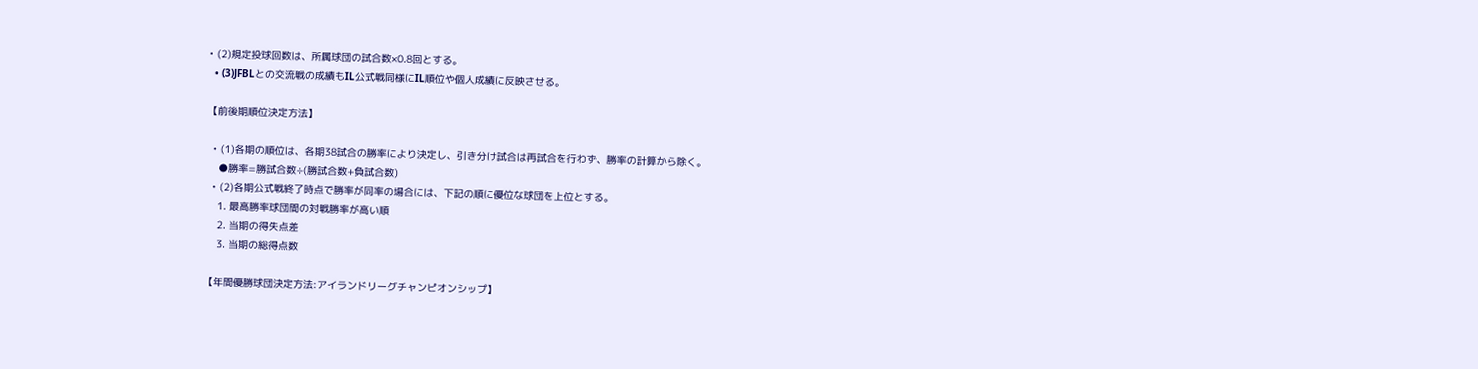• (2)規定投球回数は、所属球団の試合数×0.8回とする。
  • (3)JFBLとの交流戦の成績もIL公式戦同様にIL順位や個人成績に反映させる。

【前後期順位決定方法】

  • (1)各期の順位は、各期38試合の勝率により決定し、引き分け試合は再試合を行わず、勝率の計算から除く。
    ●勝率=勝試合数÷(勝試合数+負試合数)
  • (2)各期公式戦終了時点で勝率が同率の場合には、下記の順に優位な球団を上位とする。
    1. 最高勝率球団間の対戦勝率が高い順
    2. 当期の得失点差
    3. 当期の総得点数

【年間優勝球団決定方法:アイランドリーグチャンピオンシップ】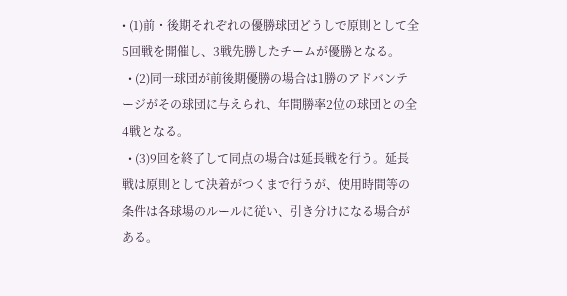• (1)前・後期それぞれの優勝球団どうしで原則として全5回戦を開催し、3戦先勝したチームが優勝となる。
  • (2)同一球団が前後期優勝の場合は1勝のアドバンテージがその球団に与えられ、年間勝率2位の球団との全4戦となる。
  • (3)9回を終了して同点の場合は延長戦を行う。延長戦は原則として決着がつくまで行うが、使用時間等の条件は各球場のルールに従い、引き分けになる場合がある。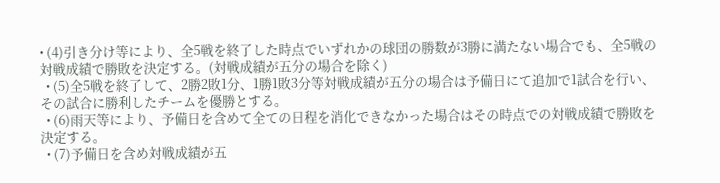• (4)引き分け等により、全5戦を終了した時点でいずれかの球団の勝数が3勝に満たない場合でも、全5戦の対戦成績で勝敗を決定する。(対戦成績が五分の場合を除く)
  • (5)全5戦を終了して、2勝2敗1分、1勝1敗3分等対戦成績が五分の場合は予備日にて追加で1試合を行い、その試合に勝利したチームを優勝とする。
  • (6)雨天等により、予備日を含めて全ての日程を消化できなかった場合はその時点での対戦成績で勝敗を決定する。
  • (7)予備日を含め対戦成績が五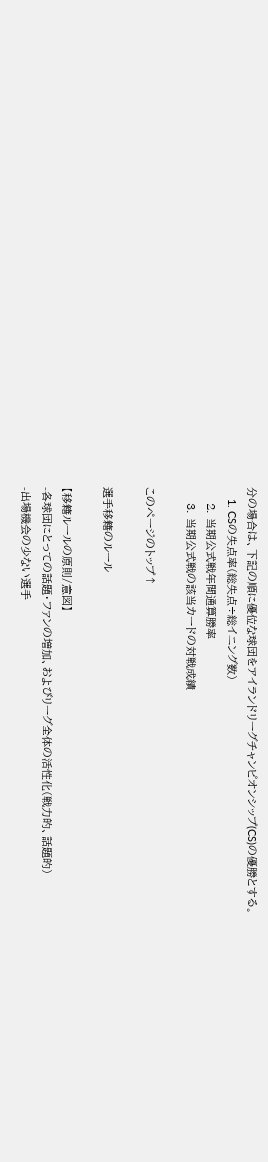分の場合は、下記の順に優位な球団をアイランドリーグチャンピオンシップ(CS)の優勝とする。
    1. CSの失点率(総失点÷総イニング数)
    2. 当期公式戦年間通算勝率
    3. 当期公式戦の該当カードの対戦成績

このページのトップ↑

選手移籍のルール

【移籍ルールの原則/意図】
-各球団にとっての話題・ファンの増加、およびリーグ全体の活性化(戦力的、話題的)
-出場機会の少ない選手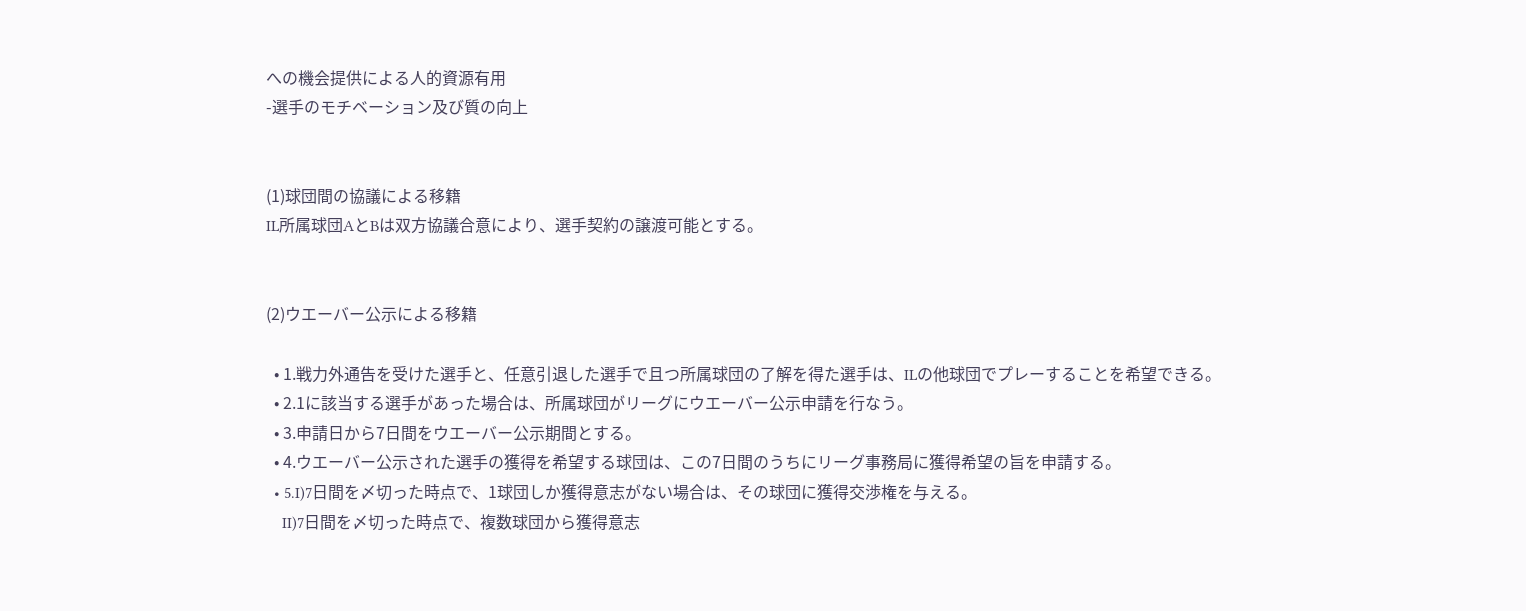への機会提供による人的資源有用
-選手のモチベーション及び質の向上


(1)球団間の協議による移籍
IL所属球団AとBは双方協議合意により、選手契約の譲渡可能とする。


(2)ウエーバー公示による移籍

  • 1.戦力外通告を受けた選手と、任意引退した選手で且つ所属球団の了解を得た選手は、ILの他球団でプレーすることを希望できる。
  • 2.1に該当する選手があった場合は、所属球団がリーグにウエーバー公示申請を行なう。
  • 3.申請日から7日間をウエーバー公示期間とする。
  • 4.ウエーバー公示された選手の獲得を希望する球団は、この7日間のうちにリーグ事務局に獲得希望の旨を申請する。
  • 5.I)7日間を〆切った時点で、1球団しか獲得意志がない場合は、その球団に獲得交渉権を与える。
    II)7日間を〆切った時点で、複数球団から獲得意志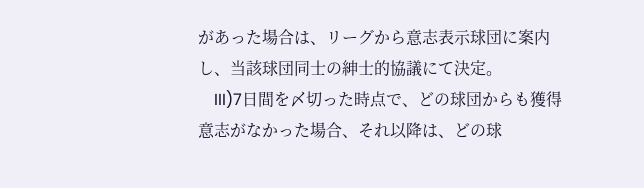があった場合は、リーグから意志表示球団に案内し、当該球団同士の紳士的協議にて決定。
    III)7日間を〆切った時点で、どの球団からも獲得意志がなかった場合、それ以降は、どの球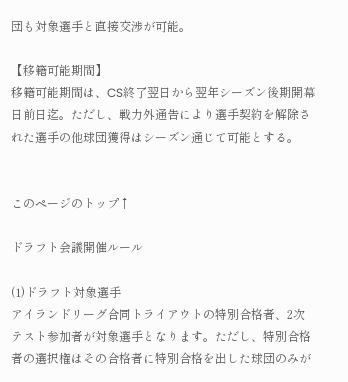団も対象選手と直接交渉が可能。

【移籍可能期間】
移籍可能期間は、CS終了翌日から翌年シーズン後期開幕日前日迄。ただし、戦力外通告により選手契約を解除された選手の他球団獲得はシーズン通じて可能とする。


このページのトップ↑

ドラフト会議開催ルール

(1)ドラフト対象選手
アイランドリーグ合同トライアウトの特別合格者、2次テスト参加者が対象選手となります。ただし、特別合格者の選択権はその合格者に特別合格を出した球団のみが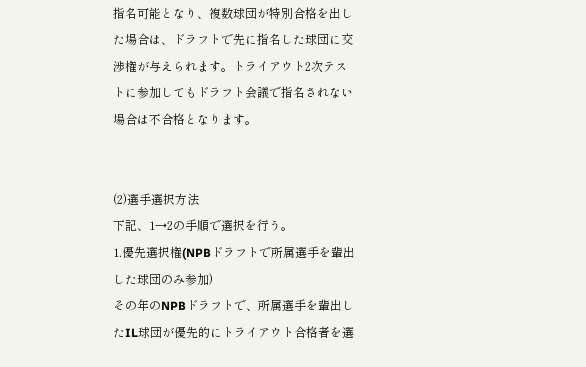指名可能となり、複数球団が特別合格を出した場合は、ドラフトで先に指名した球団に交渉権が与えられます。トライアウト2次テストに参加してもドラフト会議で指名されない場合は不合格となります。


(2)選手選択方法
下記、1→2の手順で選択を行う。
1.優先選択権(NPBドラフトで所属選手を輩出した球団のみ参加)
その年のNPBドラフトで、所属選手を輩出したIL球団が優先的にトライアウト合格者を選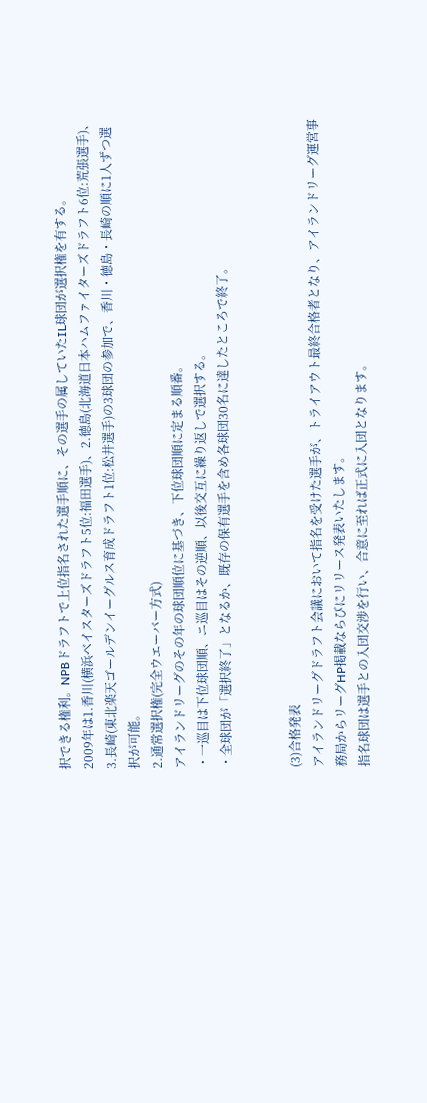択できる権利。NPBドラフトで上位指名された選手順に、その選手の属していたIL球団が選択権を有する。
2009年は1.香川(横浜ベイスターズドラフト5位:福田選手)、2.徳島(北海道日本ハムファイターズドラフト6位:荒張選手)、3.長崎(東北楽天ゴールデンイーグルス育成ドラフト1位:松井選手)の3球団の参加で、香川・徳島・長崎の順に1人ずつ選択が可能。
2.通常選択権(完全ウエーバー方式)
アイランドリーグのその年の球団順位に基づき、下位球団順に定まる順番。
・一巡目は下位球団順、ニ巡目はその逆順、以後交互に繰り返しで選択する。
・全球団が「選択終了」となるか、既存の保有選手を含め各球団30名に達したところで終了。


(3)合格発表
アイランドリーグドラフト会議において指名を受けた選手が、トライアウト最終合格者となり、アイランドリーグ運営事務局からリーグHP掲載ならびにリリース発表いたします。
指名球団は選手との入団交渉を行い、合意に至れば正式に入団となります。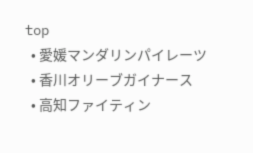top
  • 愛媛マンダリンパイレーツ
  • 香川オリーブガイナース
  • 高知ファイティン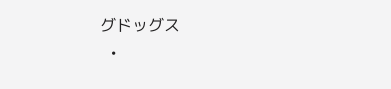グドッグス
  •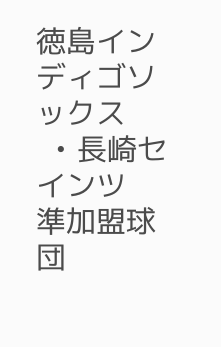徳島インディゴソックス
  • 長崎セインツ
準加盟球団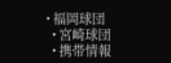• 福岡球団
  • 宮崎球団
  • 携帯情報